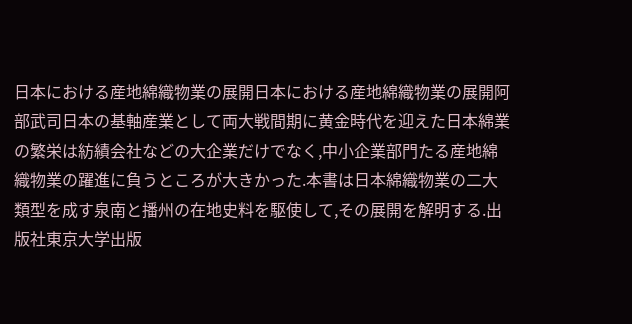日本における産地綿織物業の展開日本における産地綿織物業の展開阿部武司日本の基軸産業として両大戦間期に黄金時代を迎えた日本綿業の繁栄は紡績会社などの大企業だけでなく,中小企業部門たる産地綿織物業の躍進に負うところが大きかった.本書は日本綿織物業の二大類型を成す泉南と播州の在地史料を駆使して,その展開を解明する.出版社東京大学出版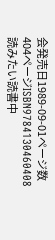会発売日1989-09-01ページ数404ページISBN9784130460408読みたい読書中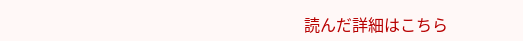読んだ詳細はこちら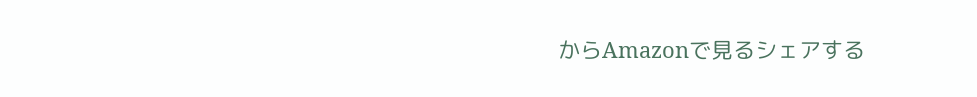からAmazonで見るシェアする